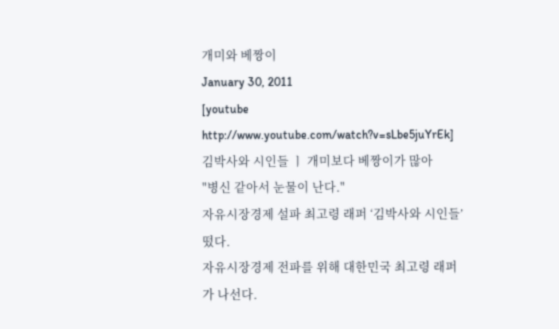개미와 베짱이
January 30, 2011
[youtube http://www.youtube.com/watch?v=sLbe5juYrEk]
김박사와 시인들 ㅣ 개미보다 베짱이가 많아
"병신 같아서 눈물이 난다."
자유시장경제 설파 최고령 래퍼 ‘김박사와 시인들’ 떴다.
자유시장경제 전파를 위해 대한민국 최고령 래퍼가 나선다.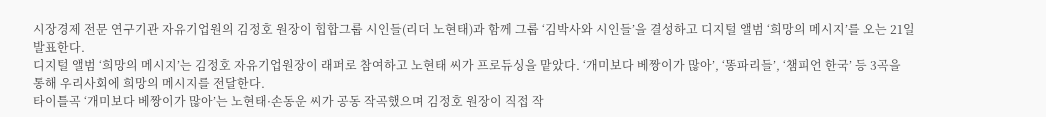시장경제 전문 연구기관 자유기업원의 김정호 원장이 힙합그룹 시인들(리더 노현태)과 함께 그룹 ‘김박사와 시인들’을 결성하고 디지털 앨범 ‘희망의 메시지’를 오는 21일 발표한다.
디지털 앨범 ‘희망의 메시지’는 김정호 자유기업원장이 래퍼로 참여하고 노현태 씨가 프로듀싱을 맡았다. ‘개미보다 베짱이가 많아’, ‘똥파리들’, ‘챔피언 한국’ 등 3곡을 통해 우리사회에 희망의 메시지를 전달한다.
타이틀곡 ‘개미보다 베짱이가 많아’는 노현태·손동운 씨가 공동 작곡했으며 김정호 원장이 직접 작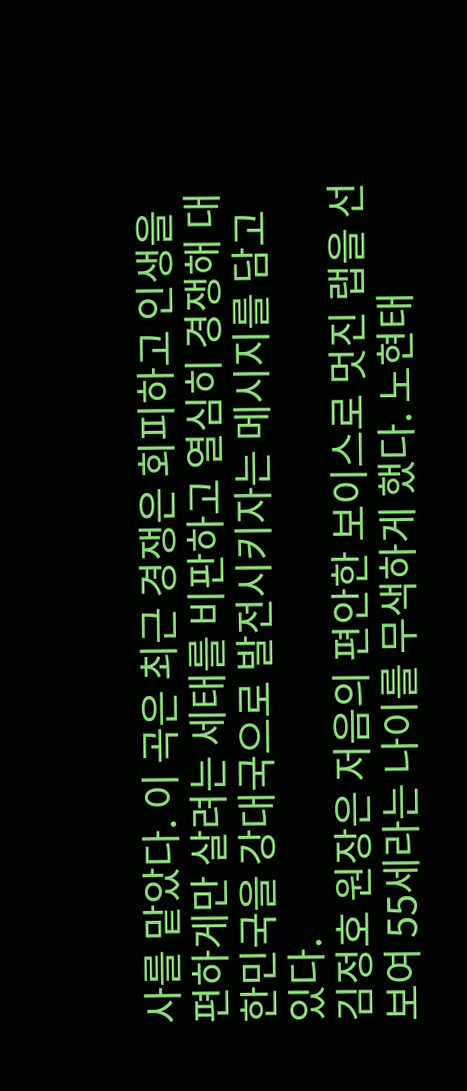사를 맡았다. 이 곡은 최근 경쟁은 회피하고 인생을 편하게만 살려는 세태를 비판하고 열심히 경쟁해 대한민국을 강대국으로 발전시키자는 메시지를 담고 있다.
김정호 원장은 저음의 편안한 보이스로 멋진 랩을 선보여 55세라는 나이를 무색하게 했다. 노현태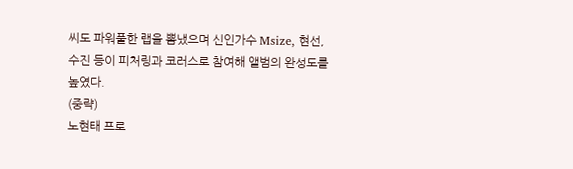씨도 파워풀한 랩을 뽐냈으며 신인가수 Msize, 현선, 수진 등이 피처링과 코러스로 참여해 앨범의 완성도를 높였다.
(중략)
노현태 프로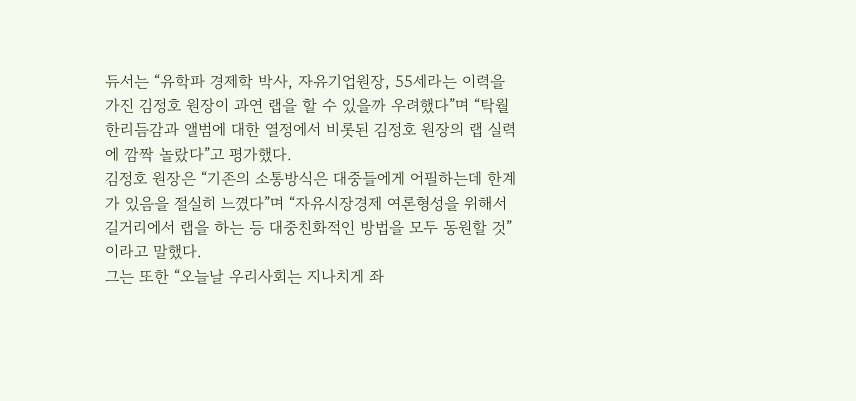듀서는 “유학파 경제학 박사, 자유기업원장, 55세라는 이력을 가진 김정호 원장이 과연 랩을 할 수 있을까 우려했다”며 “탁월한리듬감과 앨범에 대한 열정에서 비롯된 김정호 원장의 랩 실력에 깜짝 놀랐다”고 평가했다.
김정호 원장은 “기존의 소통방식은 대중들에게 어필하는데 한계가 있음을 절실히 느꼈다”며 “자유시장경제 여론형성을 위해서 길거리에서 랩을 하는 등 대중친화적인 방법을 모두 동원할 것”이라고 말했다.
그는 또한 “오늘날 우리사회는 지나치게 좌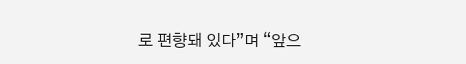로 편향돼 있다”며 “앞으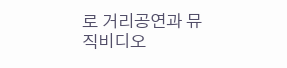로 거리공연과 뮤직비디오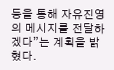등을 통해 자유진영의 메시지를 전달하겠다”는 계획을 밝혔다.